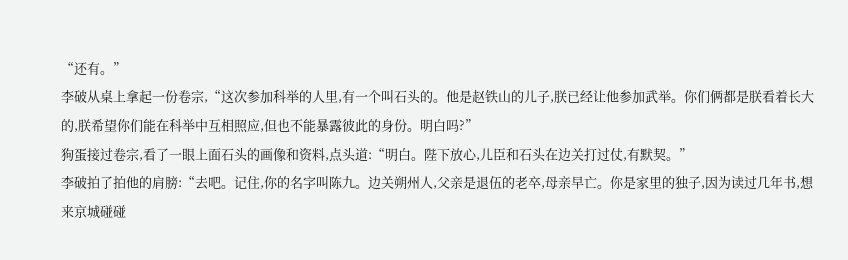“还有。”
李破从桌上拿起一份卷宗,“这次参加科举的人里,有一个叫石头的。他是赵铁山的儿子,朕已经让他参加武举。你们俩都是朕看着长大的,朕希望你们能在科举中互相照应,但也不能暴露彼此的身份。明白吗?”
狗蛋接过卷宗,看了一眼上面石头的画像和资料,点头道:“明白。陛下放心,儿臣和石头在边关打过仗,有默契。”
李破拍了拍他的肩膀:“去吧。记住,你的名字叫陈九。边关朔州人,父亲是退伍的老卒,母亲早亡。你是家里的独子,因为读过几年书,想来京城碰碰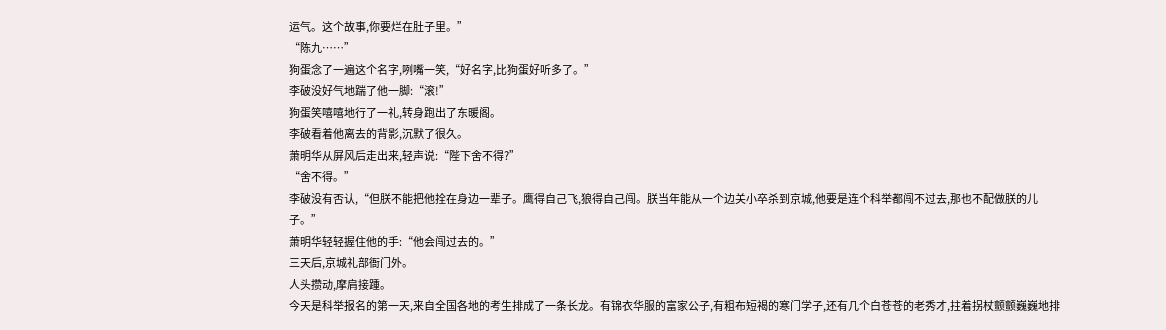运气。这个故事,你要烂在肚子里。”
“陈九……”
狗蛋念了一遍这个名字,咧嘴一笑,“好名字,比狗蛋好听多了。”
李破没好气地踹了他一脚:“滚!”
狗蛋笑嘻嘻地行了一礼,转身跑出了东暖阁。
李破看着他离去的背影,沉默了很久。
萧明华从屏风后走出来,轻声说:“陛下舍不得?”
“舍不得。”
李破没有否认,“但朕不能把他拴在身边一辈子。鹰得自己飞,狼得自己闯。朕当年能从一个边关小卒杀到京城,他要是连个科举都闯不过去,那也不配做朕的儿子。”
萧明华轻轻握住他的手:“他会闯过去的。”
三天后,京城礼部衙门外。
人头攒动,摩肩接踵。
今天是科举报名的第一天,来自全国各地的考生排成了一条长龙。有锦衣华服的富家公子,有粗布短褐的寒门学子,还有几个白苍苍的老秀才,拄着拐杖颤颤巍巍地排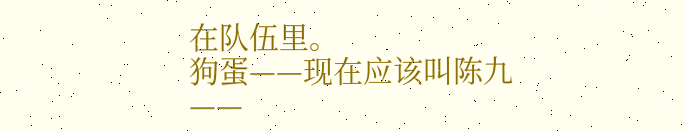在队伍里。
狗蛋——现在应该叫陈九——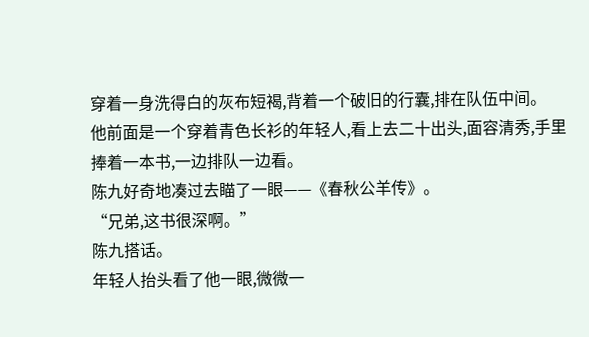穿着一身洗得白的灰布短褐,背着一个破旧的行囊,排在队伍中间。
他前面是一个穿着青色长衫的年轻人,看上去二十出头,面容清秀,手里捧着一本书,一边排队一边看。
陈九好奇地凑过去瞄了一眼——《春秋公羊传》。
“兄弟,这书很深啊。”
陈九搭话。
年轻人抬头看了他一眼,微微一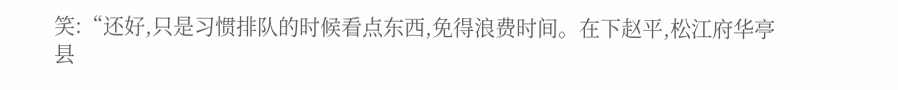笑:“还好,只是习惯排队的时候看点东西,免得浪费时间。在下赵平,松江府华亭县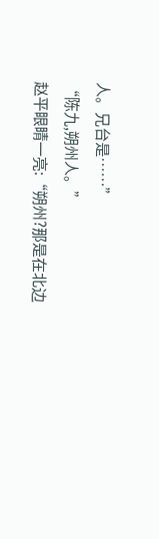人。兄台是……”
“陈九,朔州人。”
赵平眼睛一亮:“朔州?那是在北边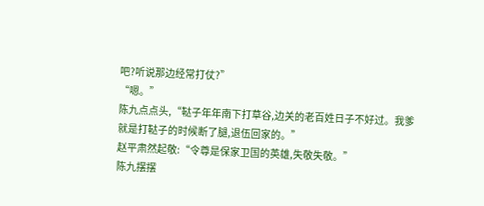吧?听说那边经常打仗?”
“嗯。”
陈九点点头,“鞑子年年南下打草谷,边关的老百姓日子不好过。我爹就是打鞑子的时候断了腿,退伍回家的。”
赵平肃然起敬:“令尊是保家卫国的英雄,失敬失敬。”
陈九摆摆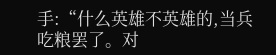手:“什么英雄不英雄的,当兵吃粮罢了。对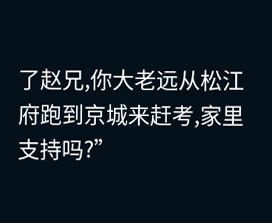了赵兄,你大老远从松江府跑到京城来赶考,家里支持吗?”